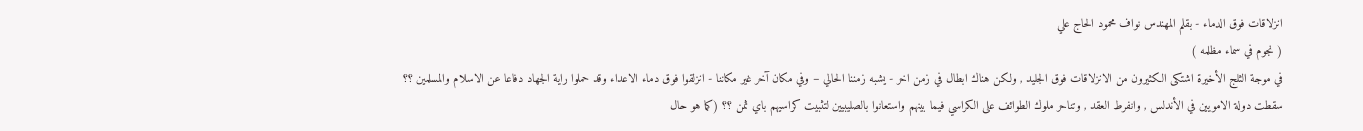انزلاقات فوق الدماء - بقلم المهندس نواف محمود الحاج علي
( نجوم في سماء مظلمه )
في موجة الثلج الأخيرة اشتكى الكثيرون من الانزلاقات فوق الجليد , ولكن هناك ابطال في زمن اخر - يشبه زمننا الحالي – وفي مكان آخر غير مكاننا - انزلقوا فوق دماء الاعداء وقد حملوا راية الجهاد دفاعا عن الاسلام والمسلمين ؟؟
سقطت دولة الامويين في الأندلس , وانفرط العقد , وتناحر ملوك الطوائف على الكراسي فيما بينهم واستعانوا بالصليبيين لتثبيت كراسيهم باي ثمن ؟؟ (كما هو حال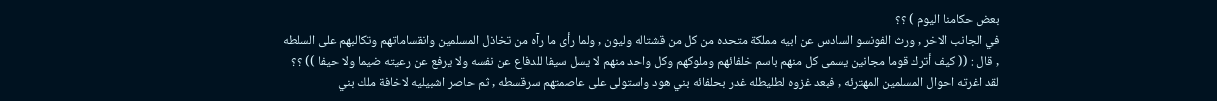بعض حكامنا اليوم ) ؟؟
في الجانب الاخر , ورث الفونسو السادس عن ابيه مملكة متحده من كل من قشتاله وليون , ولما رأى ما رآه من تخاذل المسلمين وانقساماتهم وتكالبهم على السلطه , قال : (( كيف أترك قوما مجانين يسمى كل منهم باسم خلفائهم وملوكهم وكل واحد منهم لا يسل سيفا للدفاع عن نفسه ولا يرفع عن رعيته ضيما ولا حيفا )) ؟؟ لقد اغرته احوال المسلمين المهترئه , فبعد غزوه لطليطله غدر بحلفائه بني هود واستولى على عاصمتهم سرقسطه , ثم حاصر اشبيليه لاخافة ملك بني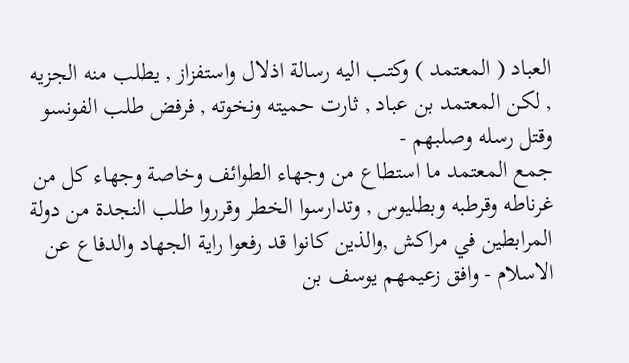العباد ( المعتمد ) وكتب اليه رسالة اذلال واستفزاز , يطلب منه الجزيه , لكن المعتمد بن عباد , ثارت حميته ونخوته , فرفض طلب الفونسو وقتل رسله وصلبهم -
جمع المعتمد ما استطاع من وجهاء الطوائف وخاصة وجهاء كل من غرناطه وقرطبه وبطليوس , وتدارسوا الخطر وقرروا طلب النجدة من دولة المرابطين في مراكش ,والذين كانوا قد رفعوا راية الجهاد والدفاع عن الاسلام - وافق زعيمهم يوسف بن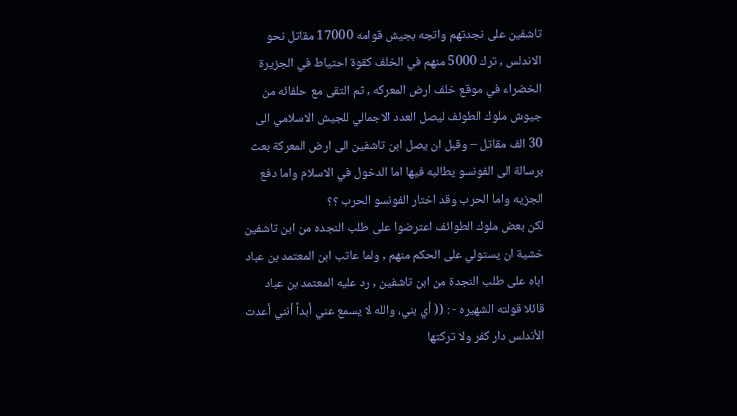تاشفين على نجدتهم واتجه بجيش قوامه 17000 مقاتل نحو الاندلس , ترك 5000 منهم في الخلف كقوة احتياط في الجزيرة الخضراء في موقع خلف ارض المعركه , ثم التقى مع حلفائه من جيوش ملوك الطوئف ليصل العدد الاجمالي للجيش الاسلامي الى 30 الف مقاتل – وقبل ان يصل ابن تاشفين الى ارض المعركة بعث برسالة الى الفونسو يطالبه فيها اما الدخول في الاسلام واما دفع الجزيه واما الحرب وقد اختار الفونسو الحرب ؟؟
لكن بعض ملوك الطوائف اعترضوا على طلب النجده من ابن تاشفين خشية ان يستولي على الحكم منهم , ولما عاتب ابن المعتمد بن عباد اباه على طلب النجدة من ابن تاشفين , رد عليه المعتمد بن عباد قائلا قولته الشهيره - : (( أي بني، والله لا يسمع عني أبداً أنني أعدت الأندلس دار كفر ولا تركتها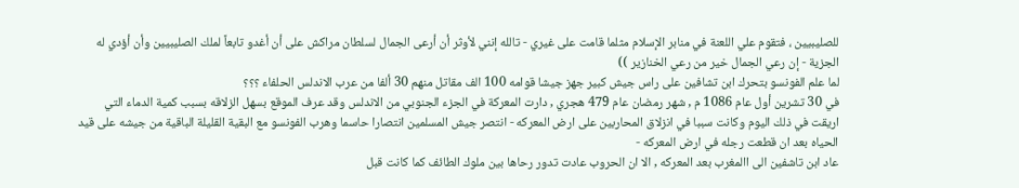للصليبيين ، فتقوم علي اللعنة في منابر الإسلام مثلما قامت على غيري - تالله إنني لأوثر أن أرعى الجمال لسلطان مراكش على أن أغدو تابعاً لملك الصليبيين وأن أؤدي له الجزية - إن رعي الجمال خير من رعي الخنازير ))
لما علم الفونسو بتحرك ابن تشافين على راس جيش كبير جهز جيشا قوامه 100 الف مقاتل منهم 30 ألفا من عرب الاندلس الحلفاء ؟؟؟
في 30 تشرين أول عام 1086 م , شهر رمضان عام 479 هجري , دارت المعركة في الجزء الجنوبي من الاندلس وقد عرف الموقع بسهل الزلاقه بسبب كمية الدماء التي اريقت في ذلك اليوم وكانت سببا في انزلاق المحاربين على ارض المعركه - انتصر جيش المسلمين انتصارا حاسما وهرب الفونسو مع البقية القليلة الباقية من جيشه على قيد الحياه بعد ان قطعت رجله في ارض المعركه -
عاد ابن تاشفين الى االمغرب بعد المعركه , الا ان الحروب عادت تدور رحاها بين ملوك الطائف كما كانت قبل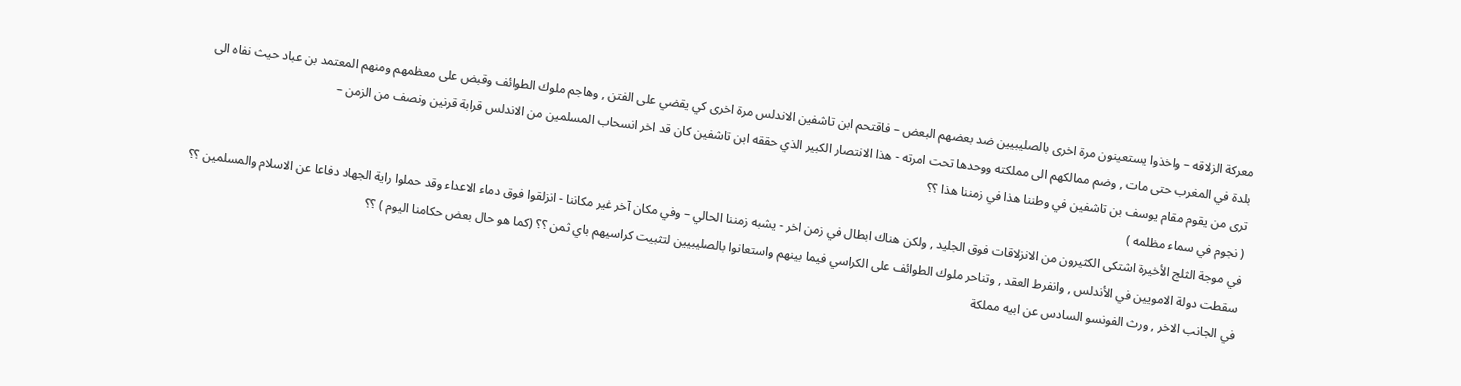معركة الزلاقه – واخذوا يستعينون مرة اخرى بالصليبيين ضد بعضهم البعض – فاقتحم ابن تاشفين الاندلس مرة اخرى كي يقضي على الفتن , وهاجم ملوك الطوائف وقبض على معظمهم ومنهم المعتمد بن عباد حيث نفاه الى بلدة في المغرب حتى مات , وضم ممالكهم الى مملكته ووحدها تحت امرته - هذا الانتصار الكبير الذي حققه ابن تاشفين كان قد اخر انسحاب المسلمين من الاندلس قرابة قرنين ونصف من الزمن –
ترى من يقوم مقام يوسف بن تاشفين في وطننا هذا في زمننا هذا ؟؟
( نجوم في سماء مظلمه )
في موجة الثلج الأخيرة اشتكى الكثيرون من الانزلاقات فوق الجليد , ولكن هناك ابطال في زمن اخر - يشبه زمننا الحالي – وفي مكان آخر غير مكاننا - انزلقوا فوق دماء الاعداء وقد حملوا راية الجهاد دفاعا عن الاسلام والمسلمين ؟؟
سقطت دولة الامويين في الأندلس , وانفرط العقد , وتناحر ملوك الطوائف على الكراسي فيما بينهم واستعانوا بالصليبيين لتثبيت كراسيهم باي ثمن ؟؟ (كما هو حال بعض حكامنا اليوم ) ؟؟
في الجانب الاخر , ورث الفونسو السادس عن ابيه مملكة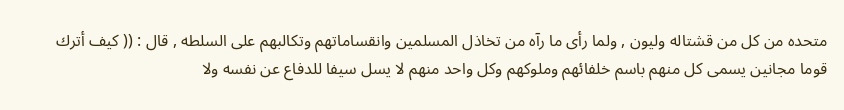متحده من كل من قشتاله وليون , ولما رأى ما رآه من تخاذل المسلمين وانقساماتهم وتكالبهم على السلطه , قال : (( كيف أترك قوما مجانين يسمى كل منهم باسم خلفائهم وملوكهم وكل واحد منهم لا يسل سيفا للدفاع عن نفسه ولا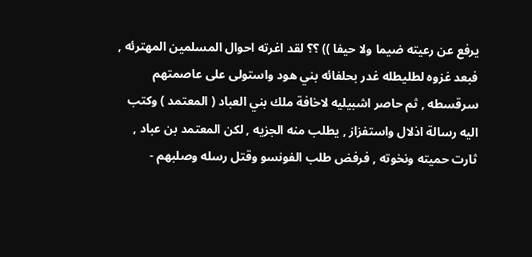يرفع عن رعيته ضيما ولا حيفا )) ؟؟ لقد اغرته احوال المسلمين المهترئه , فبعد غزوه لطليطله غدر بحلفائه بني هود واستولى على عاصمتهم سرقسطه , ثم حاصر اشبيليه لاخافة ملك بني العباد ( المعتمد ) وكتب اليه رسالة اذلال واستفزاز , يطلب منه الجزيه , لكن المعتمد بن عباد , ثارت حميته ونخوته , فرفض طلب الفونسو وقتل رسله وصلبهم -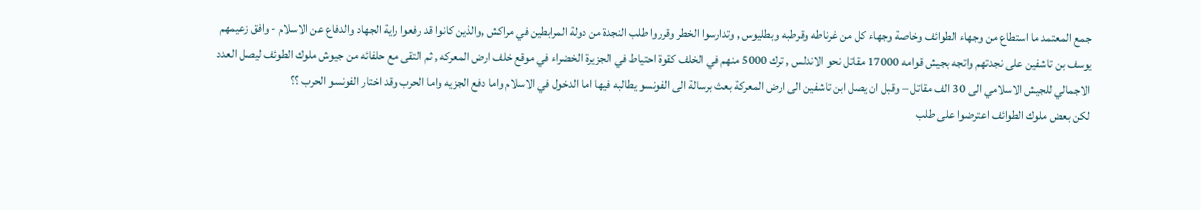جمع المعتمد ما استطاع من وجهاء الطوائف وخاصة وجهاء كل من غرناطه وقرطبه وبطليوس , وتدارسوا الخطر وقرروا طلب النجدة من دولة المرابطين في مراكش ,والذين كانوا قد رفعوا راية الجهاد والدفاع عن الاسلام - وافق زعيمهم يوسف بن تاشفين على نجدتهم واتجه بجيش قوامه 17000 مقاتل نحو الاندلس , ترك 5000 منهم في الخلف كقوة احتياط في الجزيرة الخضراء في موقع خلف ارض المعركه , ثم التقى مع حلفائه من جيوش ملوك الطوئف ليصل العدد الاجمالي للجيش الاسلامي الى 30 الف مقاتل – وقبل ان يصل ابن تاشفين الى ارض المعركة بعث برسالة الى الفونسو يطالبه فيها اما الدخول في الاسلام واما دفع الجزيه واما الحرب وقد اختار الفونسو الحرب ؟؟
لكن بعض ملوك الطوائف اعترضوا على طلب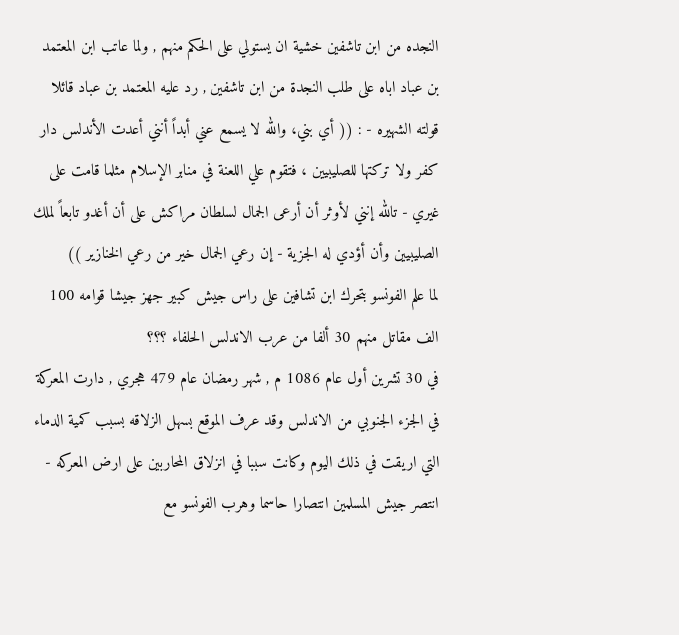النجده من ابن تاشفين خشية ان يستولي على الحكم منهم , ولما عاتب ابن المعتمد بن عباد اباه على طلب النجدة من ابن تاشفين , رد عليه المعتمد بن عباد قائلا قولته الشهيره - : (( أي بني، والله لا يسمع عني أبداً أنني أعدت الأندلس دار كفر ولا تركتها للصليبيين ، فتقوم علي اللعنة في منابر الإسلام مثلما قامت على غيري - تالله إنني لأوثر أن أرعى الجمال لسلطان مراكش على أن أغدو تابعاً لملك الصليبيين وأن أؤدي له الجزية - إن رعي الجمال خير من رعي الخنازير ))
لما علم الفونسو بتحرك ابن تشافين على راس جيش كبير جهز جيشا قوامه 100 الف مقاتل منهم 30 ألفا من عرب الاندلس الحلفاء ؟؟؟
في 30 تشرين أول عام 1086 م , شهر رمضان عام 479 هجري , دارت المعركة في الجزء الجنوبي من الاندلس وقد عرف الموقع بسهل الزلاقه بسبب كمية الدماء التي اريقت في ذلك اليوم وكانت سببا في انزلاق المحاربين على ارض المعركه - انتصر جيش المسلمين انتصارا حاسما وهرب الفونسو مع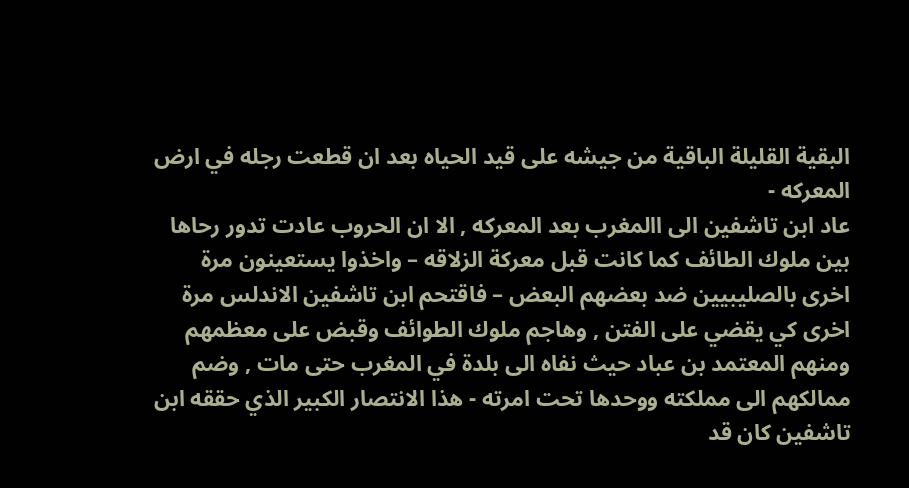البقية القليلة الباقية من جيشه على قيد الحياه بعد ان قطعت رجله في ارض المعركه -
عاد ابن تاشفين الى االمغرب بعد المعركه , الا ان الحروب عادت تدور رحاها بين ملوك الطائف كما كانت قبل معركة الزلاقه – واخذوا يستعينون مرة اخرى بالصليبيين ضد بعضهم البعض – فاقتحم ابن تاشفين الاندلس مرة اخرى كي يقضي على الفتن , وهاجم ملوك الطوائف وقبض على معظمهم ومنهم المعتمد بن عباد حيث نفاه الى بلدة في المغرب حتى مات , وضم ممالكهم الى مملكته ووحدها تحت امرته - هذا الانتصار الكبير الذي حققه ابن تاشفين كان قد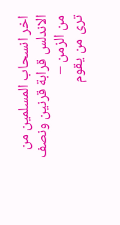اخر انسحاب المسلمين من الاندلس قرابة قرنين ونصف من الزمن –
ترى من يقوم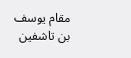مقام يوسف بن تاشفين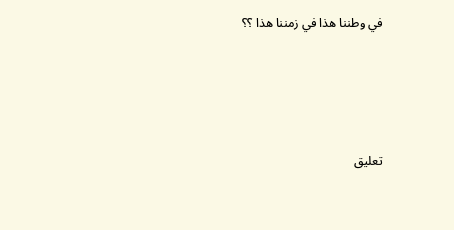في وطننا هذا في زمننا هذا ؟؟





تعليق